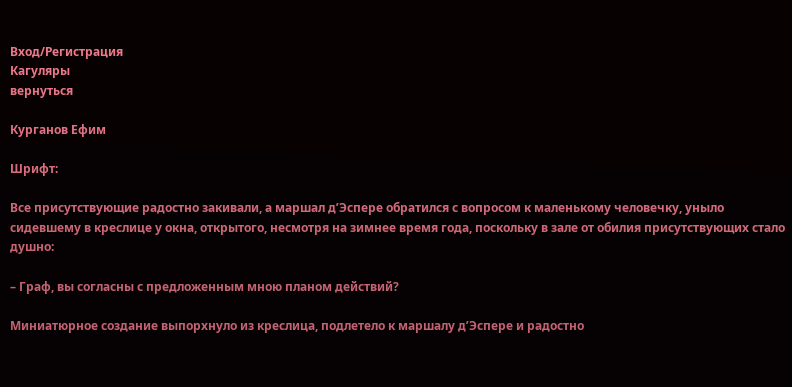Вход/Регистрация
Кагуляры
вернуться

Курганов Ефим

Шрифт:

Все присутствующие радостно закивали, а маршал д’Эспере обратился с вопросом к маленькому человечку, уныло сидевшему в креслице у окна, открытого, несмотря на зимнее время года, поскольку в зале от обилия присутствующих стало душно:

– Граф, вы согласны с предложенным мною планом действий?

Миниатюрное создание выпорхнуло из креслица, подлетело к маршалу д’Эспере и радостно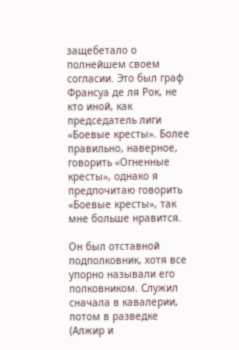защебетало о полнейшем своем согласии. Это был граф Франсуа де ля Рок, не кто иной, как председатель лиги «Боевые кресты». Более правильно, наверное, говорить «Огненные кресты», однако я предпочитаю говорить «Боевые кресты», так мне больше нравится.

Он был отставной подполковник, хотя все упорно называли его полковником. Служил сначала в кавалерии, потом в разведке (Алжир и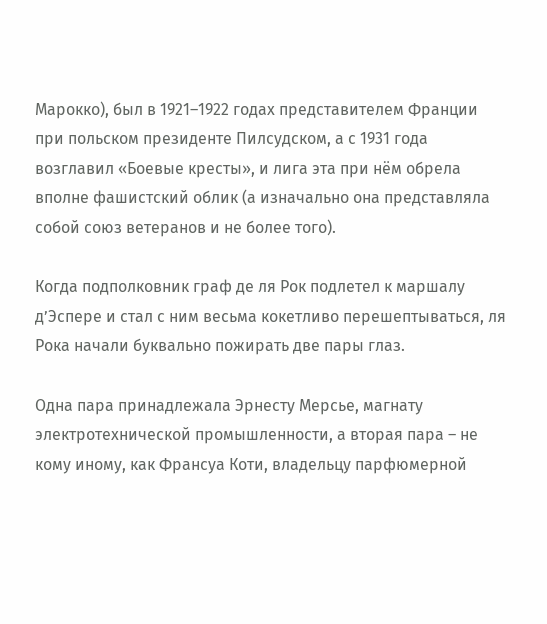Марокко), был в 1921–1922 годах представителем Франции при польском президенте Пилсудском, а с 1931 года возглавил «Боевые кресты», и лига эта при нём обрела вполне фашистский облик (а изначально она представляла собой союз ветеранов и не более того).

Когда подполковник граф де ля Рок подлетел к маршалу д’Эспере и стал с ним весьма кокетливо перешептываться, ля Рока начали буквально пожирать две пары глаз.

Одна пара принадлежала Эрнесту Мерсье, магнату электротехнической промышленности, а вторая пара – не кому иному, как Франсуа Коти, владельцу парфюмерной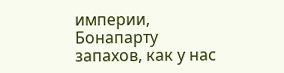империи, Бонапарту запахов, как у нас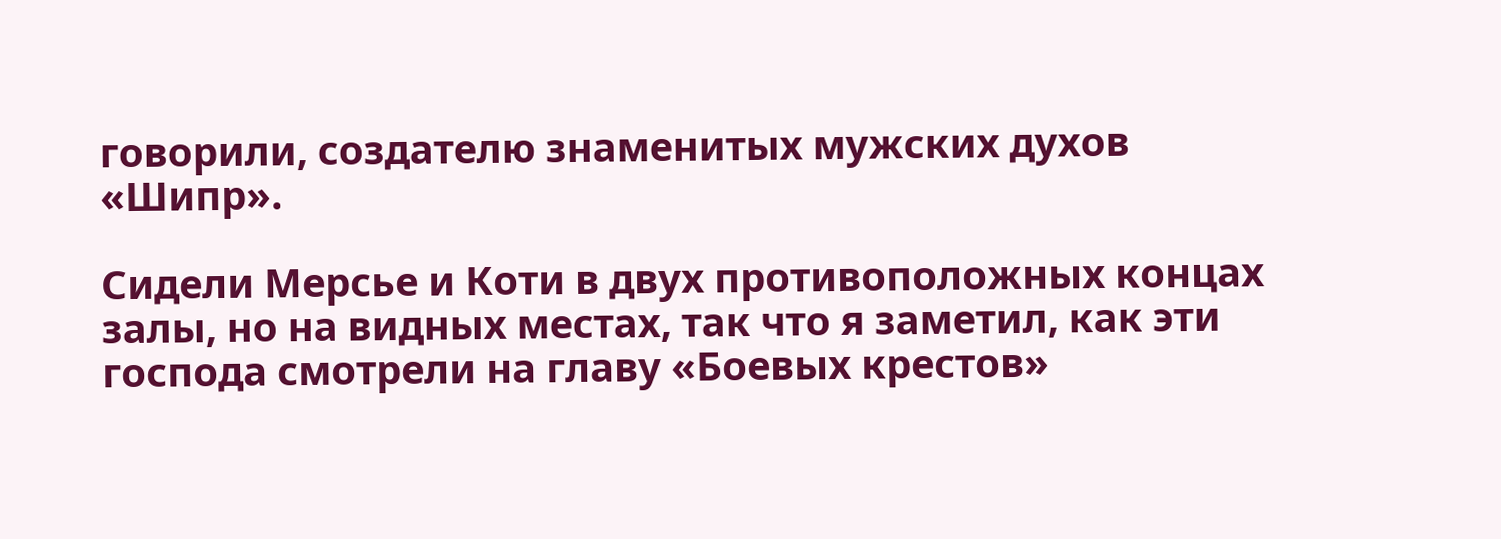говорили, создателю знаменитых мужских духов «Шипр».

Сидели Мерсье и Коти в двух противоположных концах залы, но на видных местах, так что я заметил, как эти господа смотрели на главу «Боевых крестов»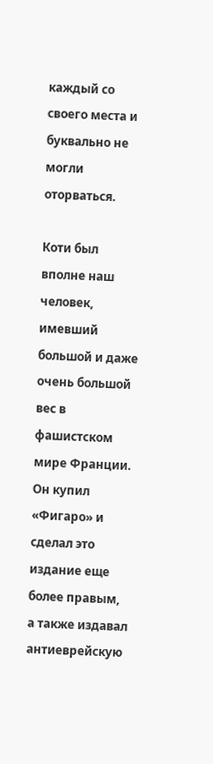каждый со своего места и буквально не могли оторваться.

Коти был вполне наш человек, имевший большой и даже очень большой вес в фашистском мире Франции. Он купил «Фигаро» и сделал это издание еще более правым, а также издавал антиеврейскую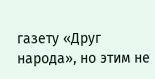газету «Друг народа», но этим не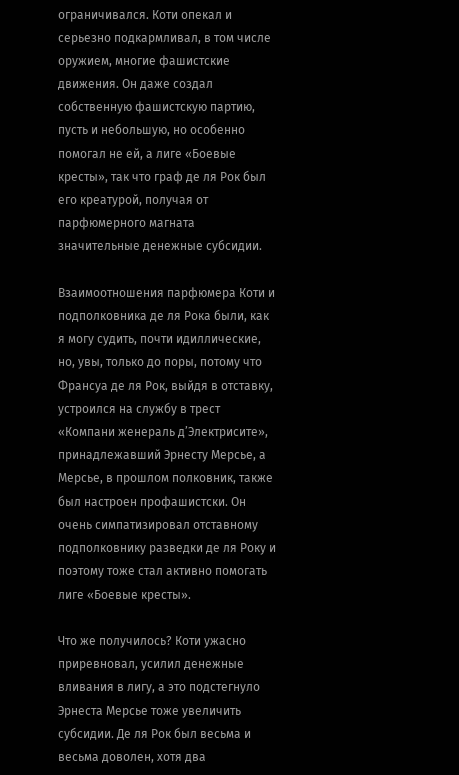ограничивался. Коти опекал и серьезно подкармливал, в том числе оружием, многие фашистские движения. Он даже создал собственную фашистскую партию, пусть и небольшую, но особенно помогал не ей, а лиге «Боевые кресты», так что граф де ля Рок был его креатурой, получая от парфюмерного магната значительные денежные субсидии.

Взаимоотношения парфюмера Коти и подполковника де ля Рока были, как я могу судить, почти идиллические, но, увы, только до поры, потому что Франсуа де ля Рок, выйдя в отставку, устроился на службу в трест «Компани женераль д’Электрисите», принадлежавший Эрнесту Мерсье, а Мерсье, в прошлом полковник, также был настроен профашистски. Он очень симпатизировал отставному подполковнику разведки де ля Року и поэтому тоже стал активно помогать лиге «Боевые кресты».

Что же получилось? Коти ужасно приревновал, усилил денежные вливания в лигу, а это подстегнуло Эрнеста Мерсье тоже увеличить субсидии. Де ля Рок был весьма и весьма доволен, хотя два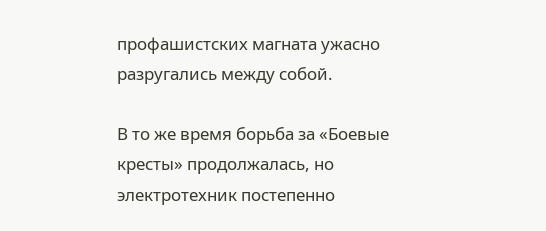профашистских магната ужасно разругались между собой.

В то же время борьба за «Боевые кресты» продолжалась, но электротехник постепенно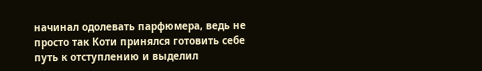начинал одолевать парфюмера, ведь не просто так Коти принялся готовить себе путь к отступлению и выделил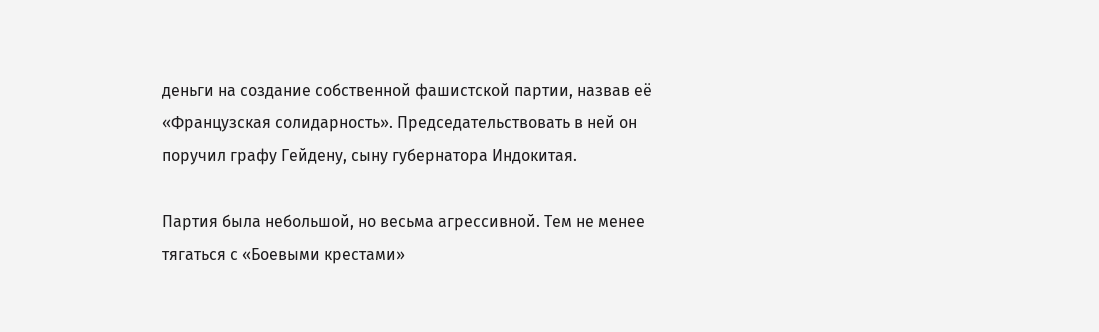деньги на создание собственной фашистской партии, назвав её «Французская солидарность». Председательствовать в ней он поручил графу Гейдену, сыну губернатора Индокитая.

Партия была небольшой, но весьма агрессивной. Тем не менее тягаться с «Боевыми крестами»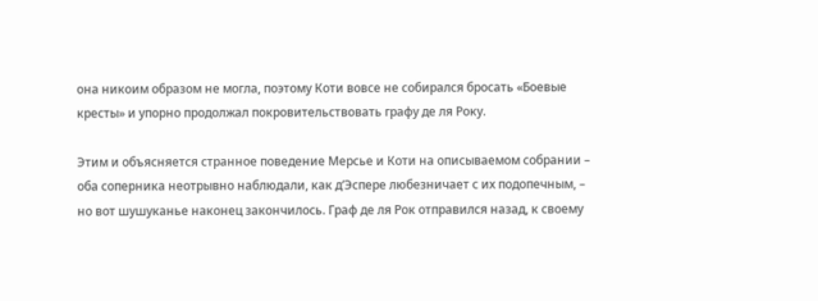она никоим образом не могла, поэтому Коти вовсе не собирался бросать «Боевые кресты» и упорно продолжал покровительствовать графу де ля Року.

Этим и объясняется странное поведение Мерсье и Коти на описываемом собрании – оба соперника неотрывно наблюдали, как д’Эспере любезничает с их подопечным, – но вот шушуканье наконец закончилось. Граф де ля Рок отправился назад, к своему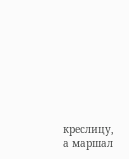креслицу, а маршал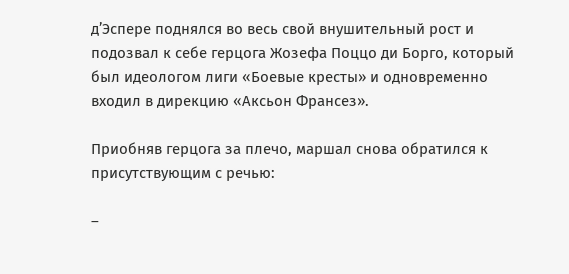д’Эспере поднялся во весь свой внушительный рост и подозвал к себе герцога Жозефа Поццо ди Борго, который был идеологом лиги «Боевые кресты» и одновременно входил в дирекцию «Аксьон Франсез».

Приобняв герцога за плечо, маршал снова обратился к присутствующим с речью:

–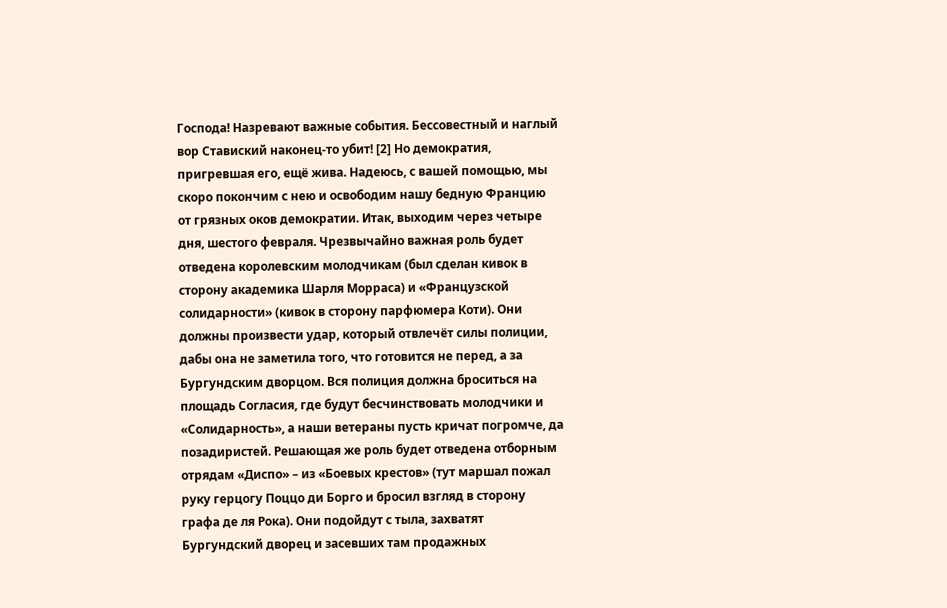Господа! Назревают важные события. Бессовестный и наглый вор Ставиский наконец-то убит! [2] Но демократия, пригревшая его, ещё жива. Надеюсь, с вашей помощью, мы скоро покончим с нею и освободим нашу бедную Францию от грязных оков демократии. Итак, выходим через четыре дня, шестого февраля. Чрезвычайно важная роль будет отведена королевским молодчикам (был сделан кивок в сторону академика Шарля Морраса) и «Французской солидарности» (кивок в сторону парфюмера Коти). Они должны произвести удар, который отвлечёт силы полиции, дабы она не заметила того, что готовится не перед, а за Бургундским дворцом. Вся полиция должна броситься на площадь Согласия, где будут бесчинствовать молодчики и «Солидарность», а наши ветераны пусть кричат погромче, да позадиристей. Решающая же роль будет отведена отборным отрядам «Диспо» – из «Боевых крестов» (тут маршал пожал руку герцогу Поццо ди Борго и бросил взгляд в сторону графа де ля Рока). Они подойдут с тыла, захватят Бургундский дворец и засевших там продажных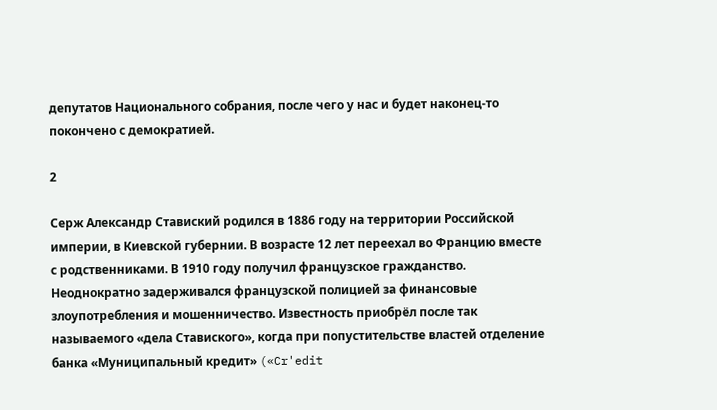депутатов Национального собрания, после чего у нас и будет наконец-то покончено с демократией.

2

Серж Александр Ставиский родился в 1886 году на территории Российской империи, в Киевской губернии. В возрасте 12 лет переехал во Францию вместе с родственниками. В 1910 году получил французское гражданство. Неоднократно задерживался французской полицией за финансовые злоупотребления и мошенничество. Известность приобрёл после так называемого «дела Ставиского», когда при попустительстве властей отделение банка «Муниципальный кредит» («Cr'edit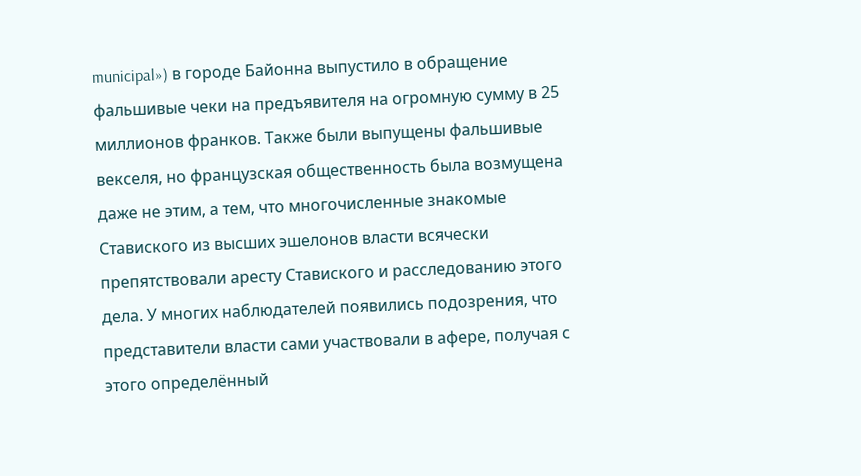municipal») в городе Байонна выпустило в обращение фальшивые чеки на предъявителя на огромную сумму в 25 миллионов франков. Также были выпущены фальшивые векселя, но французская общественность была возмущена даже не этим, а тем, что многочисленные знакомые Ставиского из высших эшелонов власти всячески препятствовали аресту Ставиского и расследованию этого дела. У многих наблюдателей появились подозрения, что представители власти сами участвовали в афере, получая с этого определённый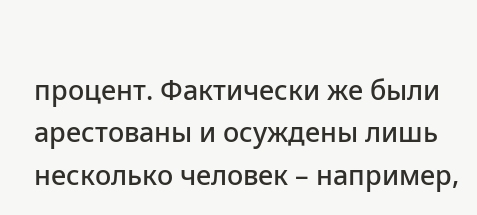процент. Фактически же были арестованы и осуждены лишь несколько человек – например,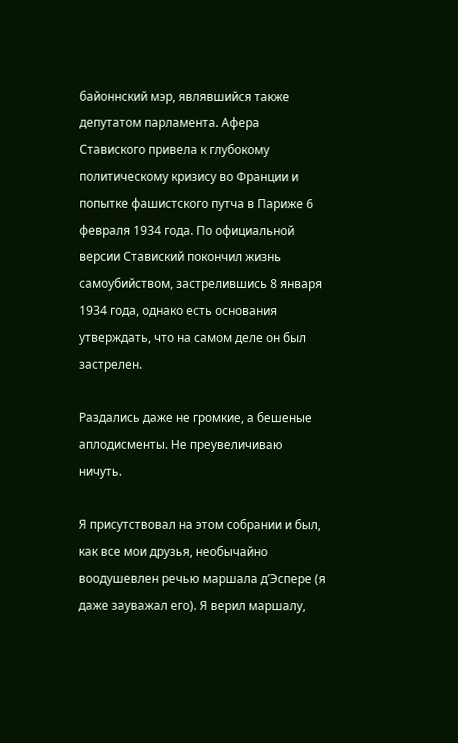байоннский мэр, являвшийся также депутатом парламента. Афера Ставиского привела к глубокому политическому кризису во Франции и попытке фашистского путча в Париже 6 февраля 1934 года. По официальной версии Ставиский покончил жизнь самоубийством, застрелившись 8 января 1934 года, однако есть основания утверждать, что на самом деле он был застрелен.

Раздались даже не громкие, а бешеные аплодисменты. Не преувеличиваю ничуть.

Я присутствовал на этом собрании и был, как все мои друзья, необычайно воодушевлен речью маршала д’Эспере (я даже зауважал его). Я верил маршалу,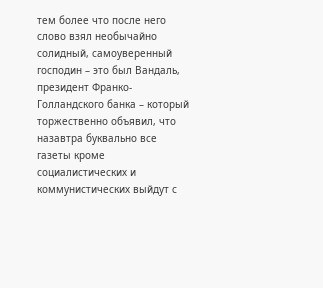тем более что после него слово взял необычайно солидный, самоуверенный господин – это был Вандаль, президент Франко-Голландского банка – который торжественно объявил, что назавтра буквально все газеты кроме социалистических и коммунистических выйдут с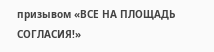призывом «ВСЕ НА ПЛОЩАДЬ СОГЛАСИЯ!»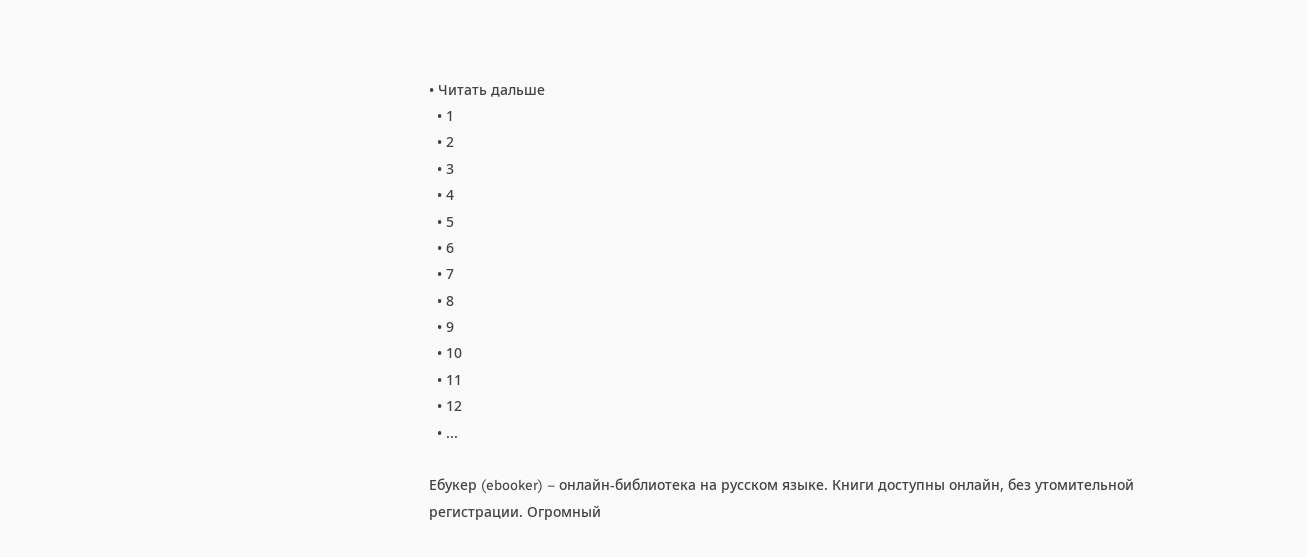• Читать дальше
  • 1
  • 2
  • 3
  • 4
  • 5
  • 6
  • 7
  • 8
  • 9
  • 10
  • 11
  • 12
  • ...

Ебукер (ebooker) – онлайн-библиотека на русском языке. Книги доступны онлайн, без утомительной регистрации. Огромный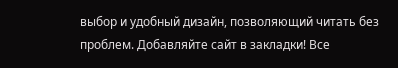выбор и удобный дизайн, позволяющий читать без проблем. Добавляйте сайт в закладки! Все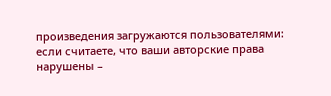произведения загружаются пользователями: если считаете, что ваши авторские права нарушены –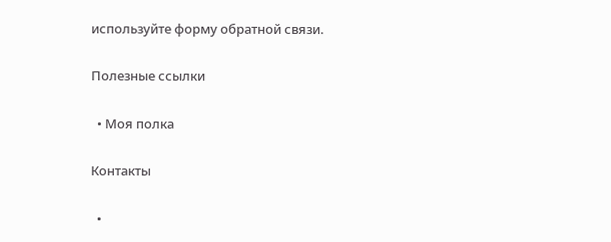используйте форму обратной связи.

Полезные ссылки

  • Моя полка

Контакты

  •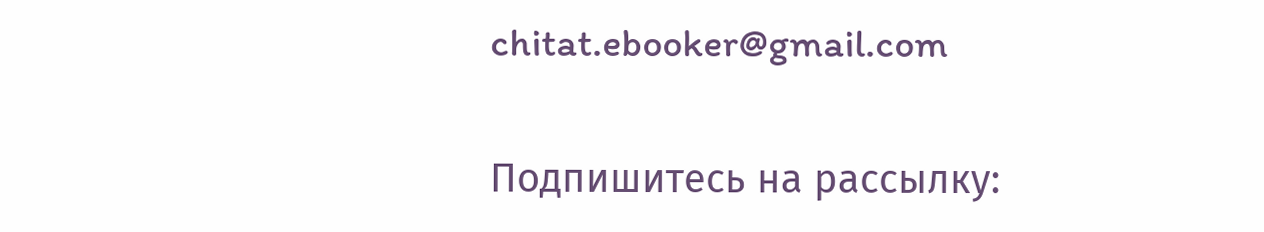chitat.ebooker@gmail.com

Подпишитесь на рассылку: